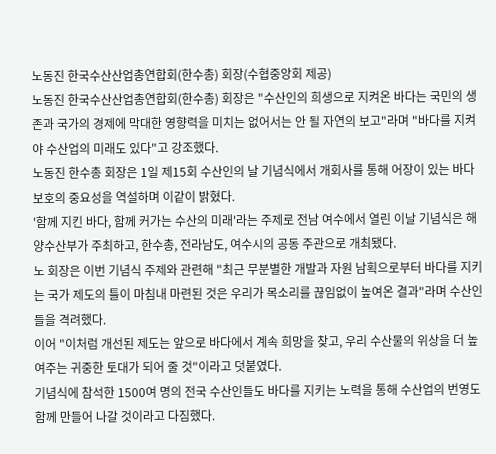노동진 한국수산산업총연합회(한수총) 회장(수협중앙회 제공)
노동진 한국수산산업총연합회(한수총) 회장은 "수산인의 희생으로 지켜온 바다는 국민의 생존과 국가의 경제에 막대한 영향력을 미치는 없어서는 안 될 자연의 보고"라며 "바다를 지켜야 수산업의 미래도 있다"고 강조했다.
노동진 한수총 회장은 1일 제15회 수산인의 날 기념식에서 개회사를 통해 어장이 있는 바다 보호의 중요성을 역설하며 이같이 밝혔다.
'함께 지킨 바다, 함께 커가는 수산의 미래'라는 주제로 전남 여수에서 열린 이날 기념식은 해양수산부가 주최하고, 한수총, 전라남도, 여수시의 공동 주관으로 개최됐다.
노 회장은 이번 기념식 주제와 관련해 "최근 무분별한 개발과 자원 남획으로부터 바다를 지키는 국가 제도의 틀이 마침내 마련된 것은 우리가 목소리를 끊임없이 높여온 결과"라며 수산인들을 격려했다.
이어 "이처럼 개선된 제도는 앞으로 바다에서 계속 희망을 찾고, 우리 수산물의 위상을 더 높여주는 귀중한 토대가 되어 줄 것"이라고 덧붙였다.
기념식에 참석한 1500여 명의 전국 수산인들도 바다를 지키는 노력을 통해 수산업의 번영도 함께 만들어 나갈 것이라고 다짐했다.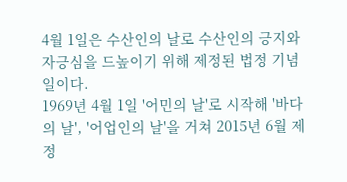4월 1일은 수산인의 날로 수산인의 긍지와 자긍심을 드높이기 위해 제정된 법정 기념일이다.
1969년 4월 1일 '어민의 날'로 시작해 '바다의 날', '어업인의 날'을 거쳐 2015년 6월 제정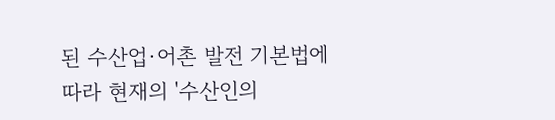된 수산업·어촌 발전 기본법에 따라 현재의 '수산인의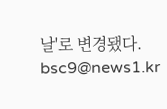날'로 변경됐다.
bsc9@news1.kr